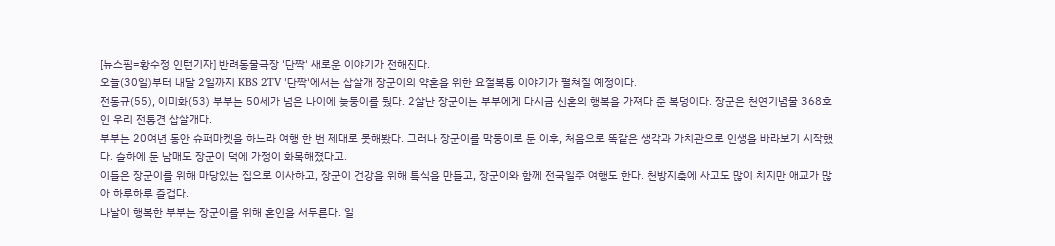[뉴스핌=황수정 인턴기자] 반려동물극장 '단짝' 새로운 이야기가 전해진다.
오늘(30일)부터 내달 2일까지 KBS 2TV '단짝'에서는 삽살개 장군이의 약혼을 위한 요절복통 이야기가 펼쳐질 예정이다.
전동규(55), 이미화(53) 부부는 50세가 넘은 나이에 늦둥이를 뒀다. 2살난 장군이는 부부에게 다시금 신혼의 행복을 가져다 준 복덩이다. 장군은 천연기념물 368호인 우리 전통견 삽살개다.
부부는 20여년 동안 슈퍼마켓을 하느라 여행 한 번 제대로 못해봤다. 그러나 장군이를 막둥이로 둔 이후, 처음으로 똑같은 생각과 가치관으로 인생을 바라보기 시작했다. 슬하에 둔 남매도 장군이 덕에 가정이 화목해졌다고.
이들은 장군이를 위해 마당있는 집으로 이사하고, 장군이 건강을 위해 특식을 만들고, 장군이와 함께 전국일주 여행도 한다. 천방지축에 사고도 많이 치지만 애교가 많아 하루하루 즐겁다.
나날이 행복한 부부는 장군이를 위해 혼인을 서두른다. 일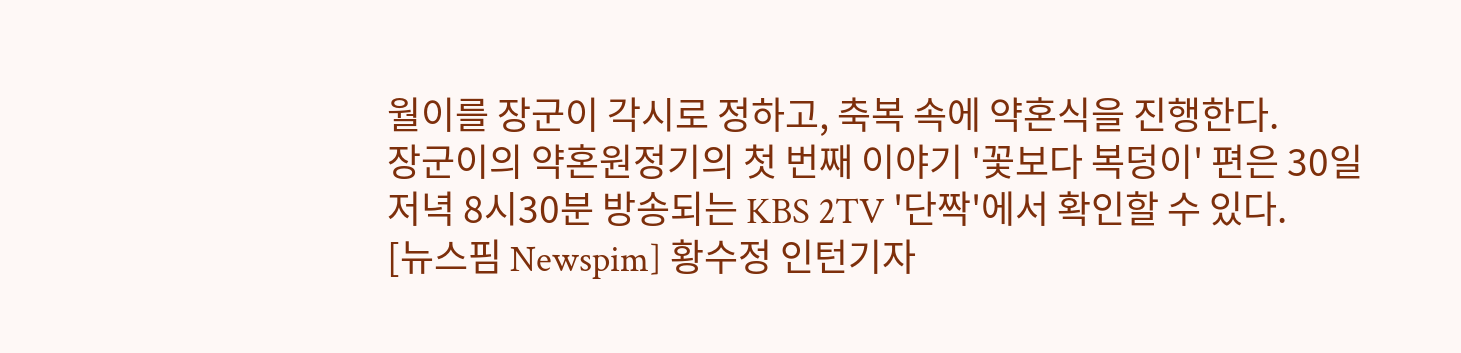월이를 장군이 각시로 정하고, 축복 속에 약혼식을 진행한다.
장군이의 약혼원정기의 첫 번째 이야기 '꽃보다 복덩이' 편은 30일 저녁 8시30분 방송되는 KBS 2TV '단짝'에서 확인할 수 있다.
[뉴스핌 Newspim] 황수정 인턴기자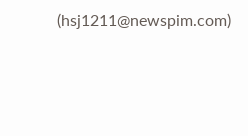(hsj1211@newspim.com)